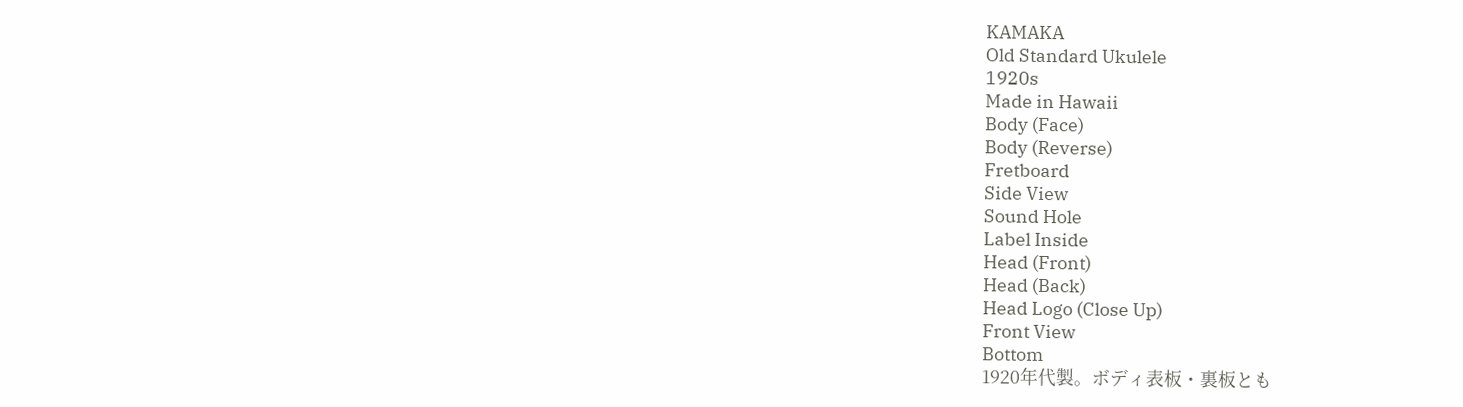KAMAKA
Old Standard Ukulele
1920s
Made in Hawaii
Body (Face)
Body (Reverse)
Fretboard
Side View
Sound Hole
Label Inside
Head (Front)
Head (Back)
Head Logo (Close Up)
Front View
Bottom
1920年代製。ボディ表板・裏板とも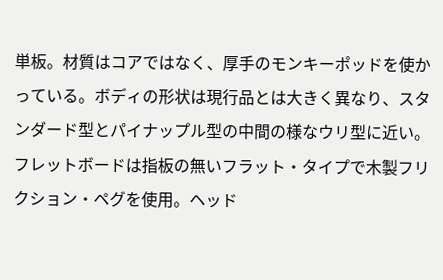単板。材質はコアではなく、厚手のモンキーポッドを使かっている。ボディの形状は現行品とは大きく異なり、スタンダード型とパイナップル型の中間の様なウリ型に近い。フレットボードは指板の無いフラット・タイプで木製フリクション・ペグを使用。ヘッド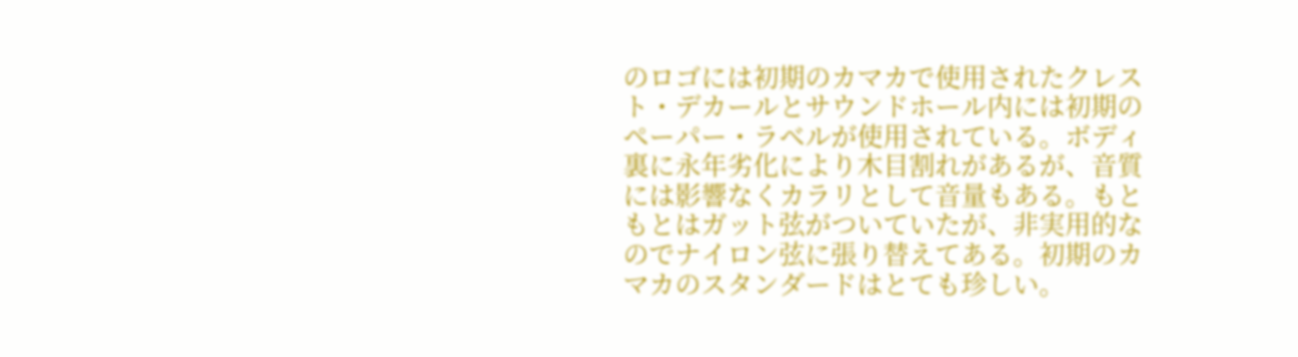のロゴには初期のカマカで使用されたクレスト・デカールとサウンドホール内には初期のペーパー・ラベルが使用されている。ボディ裏に永年劣化により木目割れがあるが、音質には影響なくカラリとして音量もある。もともとはガット弦がついていたが、非実用的なのでナイロン弦に張り替えてある。初期のカマカのスタンダードはとても珍しい。